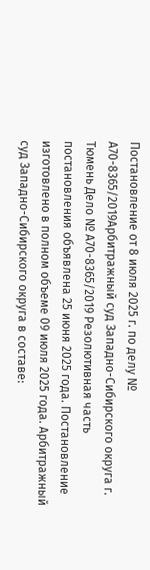Постановление от 8 июля 2025 г. по делу № А70-8365/2019Арбитражный суд Западно-Сибирского округа г. Тюмень Дело № А70-8365/2019 Резолютивная часть постановления объявлена 25 июня 2025 года. Постановление изготовлено в полном объеме 09 июля 2025 года. Арбитражный суд Западно-Сибирского округа в составе: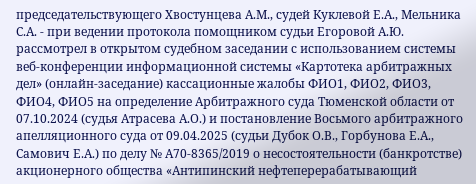председательствующего Хвостунцева А.М., судей Куклевой Е.А., Мельника С.А. - при ведении протокола помощником судьи Егоровой А.Ю. рассмотрел в открытом судебном заседании с использованием системы веб-конференции информационной системы «Картотека арбитражных дел» (онлайн-заседание) кассационные жалобы ФИО1, ФИО2, ФИО3, ФИО4, ФИО5 на определение Арбитражного суда Тюменской области от 07.10.2024 (судья Атрасева А.О.) и постановление Восьмого арбитражного апелляционного суда от 09.04.2025 (судьи Дубок О.В., Горбунова Е.А., Самович Е.А.) по делу № А70-8365/2019 о несостоятельности (банкротстве) акционерного общества «Антипинский нефтеперерабатывающий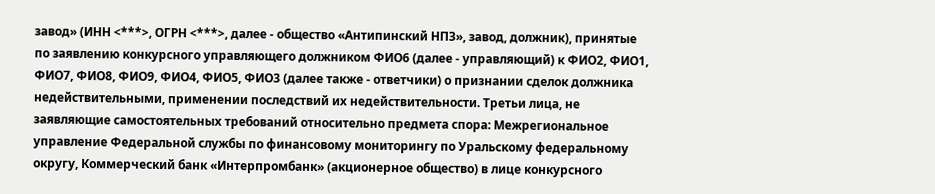завод» (ИНН <***>, ОГРН <***>, далее - общество «Антипинский НПЗ», завод, должник), принятые по заявлению конкурсного управляющего должником ФИО6 (далее - управляющий) к ФИО2, ФИО1, ФИО7, ФИО8, ФИО9, ФИО4, ФИО5, ФИО3 (далее также - ответчики) о признании сделок должника недействительными, применении последствий их недействительности. Третьи лица, не заявляющие самостоятельных требований относительно предмета спора: Межрегиональное управление Федеральной службы по финансовому мониторингу по Уральскому федеральному округу, Коммерческий банк «Интерпромбанк» (акционерное общество) в лице конкурсного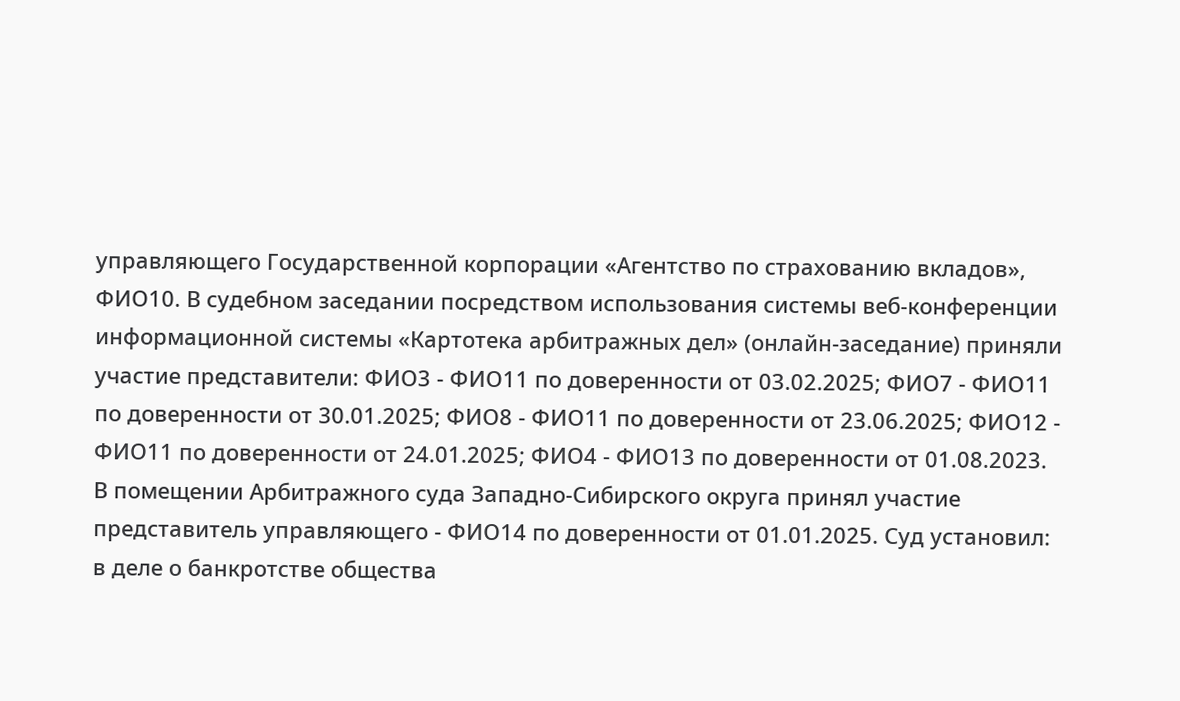управляющего Государственной корпорации «Агентство по страхованию вкладов», ФИО10. В судебном заседании посредством использования системы веб-конференции информационной системы «Картотека арбитражных дел» (онлайн-заседание) приняли участие представители: ФИО3 - ФИО11 по доверенности от 03.02.2025; ФИО7 - ФИО11 по доверенности от 30.01.2025; ФИО8 - ФИО11 по доверенности от 23.06.2025; ФИО12 - ФИО11 по доверенности от 24.01.2025; ФИО4 - ФИО13 по доверенности от 01.08.2023. В помещении Арбитражного суда Западно-Сибирского округа принял участие представитель управляющего - ФИО14 по доверенности от 01.01.2025. Суд установил: в деле о банкротстве общества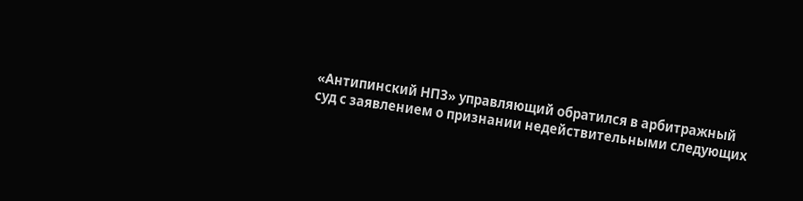«Антипинский НПЗ» управляющий обратился в арбитражный суд с заявлением о признании недействительными следующих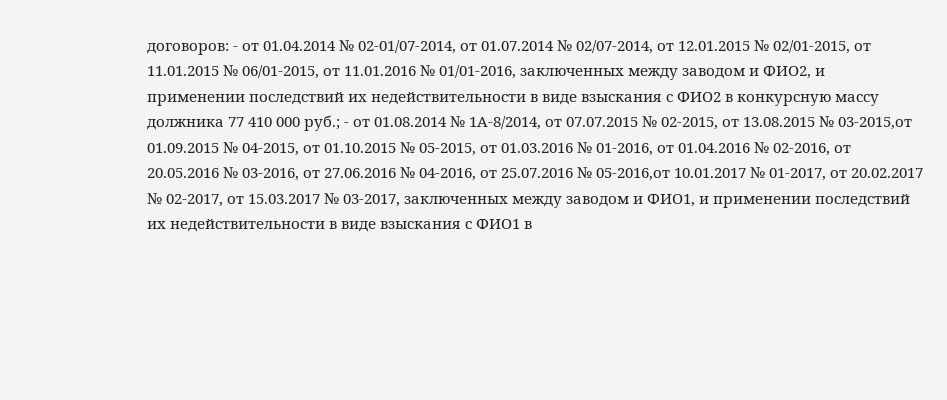договоров: - от 01.04.2014 № 02-01/07-2014, от 01.07.2014 № 02/07-2014, от 12.01.2015 № 02/01-2015, от 11.01.2015 № 06/01-2015, от 11.01.2016 № 01/01-2016, заключенных между заводом и ФИО2, и применении последствий их недействительности в виде взыскания с ФИО2 в конкурсную массу должника 77 410 000 руб.; - от 01.08.2014 № 1А-8/2014, от 07.07.2015 № 02-2015, от 13.08.2015 № 03-2015,от 01.09.2015 № 04-2015, от 01.10.2015 № 05-2015, от 01.03.2016 № 01-2016, от 01.04.2016 № 02-2016, от 20.05.2016 № 03-2016, от 27.06.2016 № 04-2016, от 25.07.2016 № 05-2016,от 10.01.2017 № 01-2017, от 20.02.2017 № 02-2017, от 15.03.2017 № 03-2017, заключенных между заводом и ФИО1, и применении последствий их недействительности в виде взыскания с ФИО1 в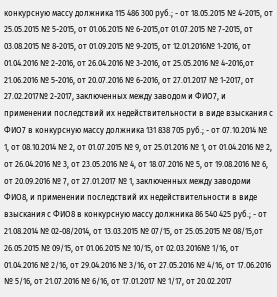конкурсную массу должника 115 486 300 руб.; - от 18.05.2015 № 4-2015, от 25.05.2015 № 5-2015, от 01.06.2015 № 6-2015,от 01.07.2015 № 7-2015, от 03.08.2015 № 8-2015, от 01.09.2015 № 9-2015, от 12.01.2016№ 1-2016, от 01.04.2016 № 2-2016, от 26.04.2016 № 3-2016, от 25.05.2016 № 4-2016,от 21.06.2016 № 5-2016, от 20.07.2016 № 6-2016, от 27.01.2017 № 1-2017, от 27.02.2017№ 2-2017, заключенных между заводом и ФИО7, и применении последствий их недействительности в виде взыскания с ФИО7 в конкурсную массу должника 131 838 705 руб.; - от 07.10.2014 № 1, от 08.10.2014 № 2, от 01.07.2015 № 9, от 25.01.2016 № 1, от 01.04.2016 № 2, от 26.04.2016 № 3, от 23.05.2016 № 4, от 18.07.2016 № 5, от 19.08.2016 № 6, от 20.09.2016 № 7, от 27.01.2017 № 1, заключенных между заводоми ФИО8, и применении последствий их недействительности в виде взыскания с ФИО8 в конкурсную массу должника 86 540 425 руб.; - от 21.08.2014 № 02-08/2014, от 13.03.2015 № 07/15, от 25.05.2015 № 08/15,от 26.05.2015 № 09/15, от 01.06.2015 № 10/15, от 02.03.2016№ 1/16, от 01.04.2016 № 2/16, от 29.04.2016 № 3/16, от 27.05.2016 № 4/16, от 17.06.2016 № 5/16, от 21.07.2016 № 6/16, от 17.01.2017 № 1/17, от 20.02.2017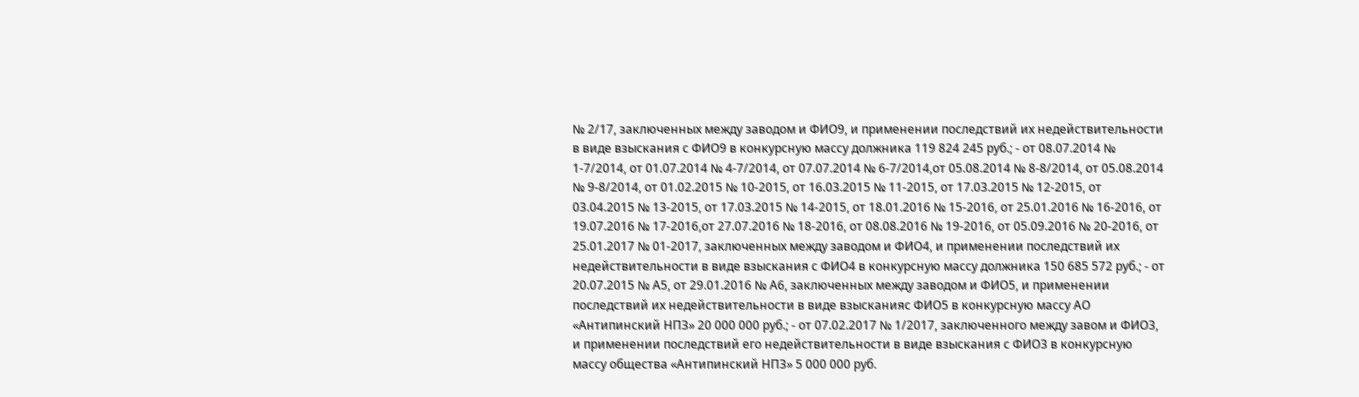№ 2/17, заключенных между заводом и ФИО9, и применении последствий их недействительности в виде взыскания с ФИО9 в конкурсную массу должника 119 824 245 руб.; - от 08.07.2014 № 1-7/2014, от 01.07.2014 № 4-7/2014, от 07.07.2014 № 6-7/2014,от 05.08.2014 № 8-8/2014, от 05.08.2014 № 9-8/2014, от 01.02.2015 № 10-2015, от 16.03.2015 № 11-2015, от 17.03.2015 № 12-2015, от 03.04.2015 № 13-2015, от 17.03.2015 № 14-2015, от 18.01.2016 № 15-2016, от 25.01.2016 № 16-2016, от 19.07.2016 № 17-2016,от 27.07.2016 № 18-2016, от 08.08.2016 № 19-2016, от 05.09.2016 № 20-2016, от 25.01.2017 № 01-2017, заключенных между заводом и ФИО4, и применении последствий их недействительности в виде взыскания с ФИО4 в конкурсную массу должника 150 685 572 руб.; - от 20.07.2015 № А5, от 29.01.2016 № А6, заключенных между заводом и ФИО5, и применении последствий их недействительности в виде взысканияс ФИО5 в конкурсную массу АО «Антипинский НПЗ» 20 000 000 руб.; - от 07.02.2017 № 1/2017, заключенного между завом и ФИО3, и применении последствий его недействительности в виде взыскания с ФИО3 в конкурсную массу общества «Антипинский НПЗ» 5 000 000 руб.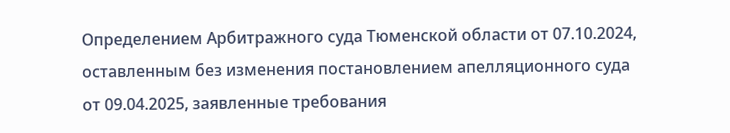Определением Арбитражного суда Тюменской области от 07.10.2024, оставленным без изменения постановлением апелляционного суда от 09.04.2025, заявленные требования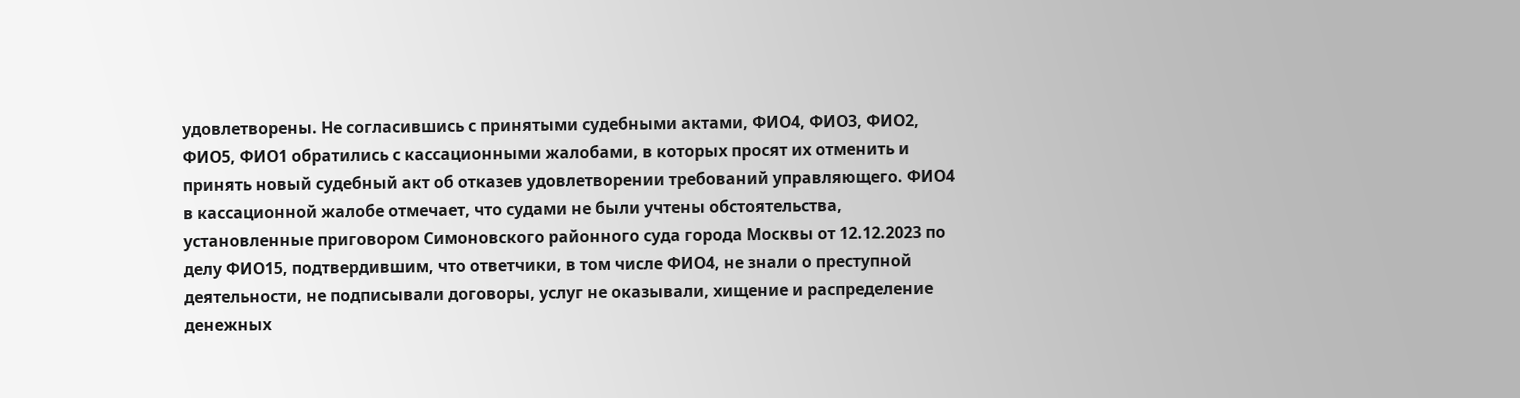удовлетворены. Не согласившись с принятыми судебными актами, ФИО4, ФИО3, ФИО2, ФИО5, ФИО1 обратились с кассационными жалобами, в которых просят их отменить и принять новый судебный акт об отказев удовлетворении требований управляющего. ФИО4 в кассационной жалобе отмечает, что судами не были учтены обстоятельства, установленные приговором Симоновского районного суда города Москвы от 12.12.2023 по делу ФИО15, подтвердившим, что ответчики, в том числе ФИО4, не знали о преступной деятельности, не подписывали договоры, услуг не оказывали, хищение и распределение денежных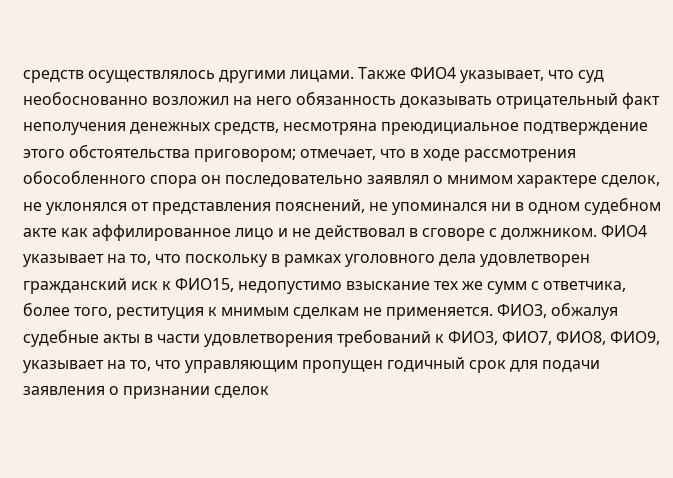средств осуществлялось другими лицами. Также ФИО4 указывает, что суд необоснованно возложил на него обязанность доказывать отрицательный факт неполучения денежных средств, несмотряна преюдициальное подтверждение этого обстоятельства приговором; отмечает, что в ходе рассмотрения обособленного спора он последовательно заявлял о мнимом характере сделок, не уклонялся от представления пояснений, не упоминался ни в одном судебном акте как аффилированное лицо и не действовал в сговоре с должником. ФИО4 указывает на то, что поскольку в рамках уголовного дела удовлетворен гражданский иск к ФИО15, недопустимо взыскание тех же сумм с ответчика, более того, реституция к мнимым сделкам не применяется. ФИО3, обжалуя судебные акты в части удовлетворения требований к ФИО3, ФИО7, ФИО8, ФИО9, указывает на то, что управляющим пропущен годичный срок для подачи заявления о признании сделок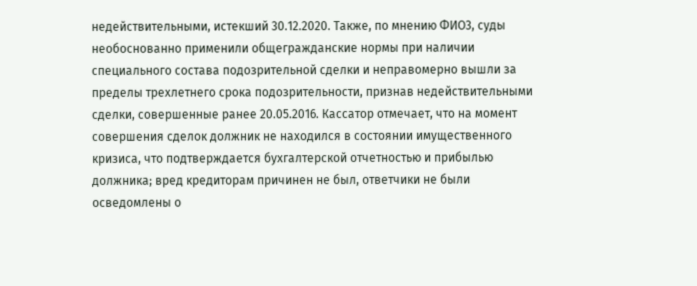недействительными, истекший 30.12.2020. Также, по мнению ФИО3, суды необоснованно применили общегражданские нормы при наличии специального состава подозрительной сделки и неправомерно вышли за пределы трехлетнего срока подозрительности, признав недействительными сделки, совершенные ранее 20.05.2016. Кассатор отмечает, что на момент совершения сделок должник не находился в состоянии имущественного кризиса, что подтверждается бухгалтерской отчетностью и прибылью должника; вред кредиторам причинен не был, ответчики не были осведомлены о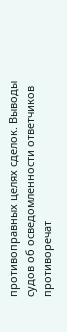противоправных целях сделок. Выводы судов об осведомленности ответчиков противоречат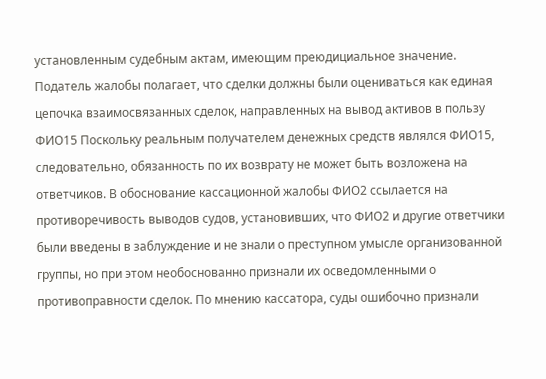установленным судебным актам, имеющим преюдициальное значение. Податель жалобы полагает, что сделки должны были оцениваться как единая цепочка взаимосвязанных сделок, направленных на вывод активов в пользу ФИО15 Поскольку реальным получателем денежных средств являлся ФИО15, следовательно, обязанность по их возврату не может быть возложена на ответчиков. В обоснование кассационной жалобы ФИО2 ссылается на противоречивость выводов судов, установивших, что ФИО2 и другие ответчики были введены в заблуждение и не знали о преступном умысле организованной группы, но при этом необоснованно признали их осведомленными о противоправности сделок. По мнению кассатора, суды ошибочно признали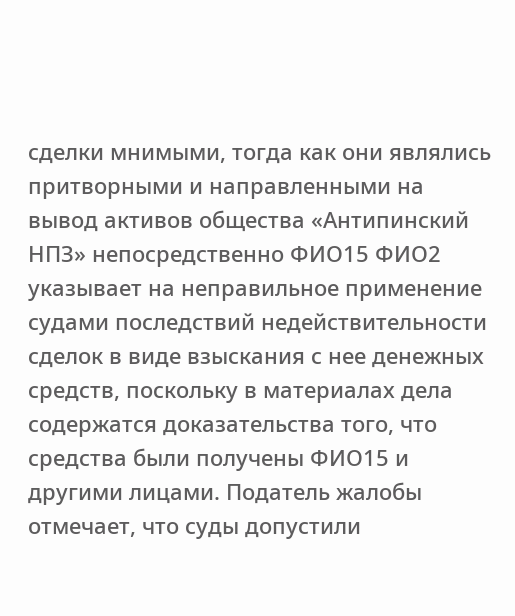сделки мнимыми, тогда как они являлись притворными и направленными на вывод активов общества «Антипинский НПЗ» непосредственно ФИО15 ФИО2 указывает на неправильное применение судами последствий недействительности сделок в виде взыскания с нее денежных средств, поскольку в материалах дела содержатся доказательства того, что средства были получены ФИО15 и другими лицами. Податель жалобы отмечает, что суды допустили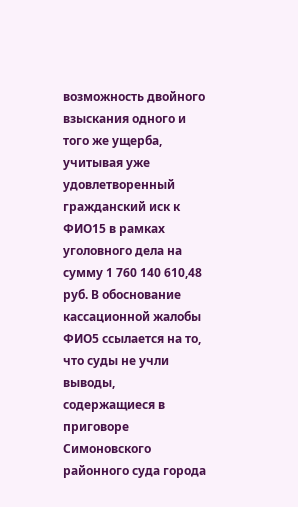возможность двойного взыскания одного и того же ущерба, учитывая уже удовлетворенный гражданский иск к ФИО15 в рамках уголовного дела на сумму 1 760 140 610,48 руб. В обоснование кассационной жалобы ФИО5 ссылается на то, что суды не учли выводы, содержащиеся в приговоре Симоновского районного суда города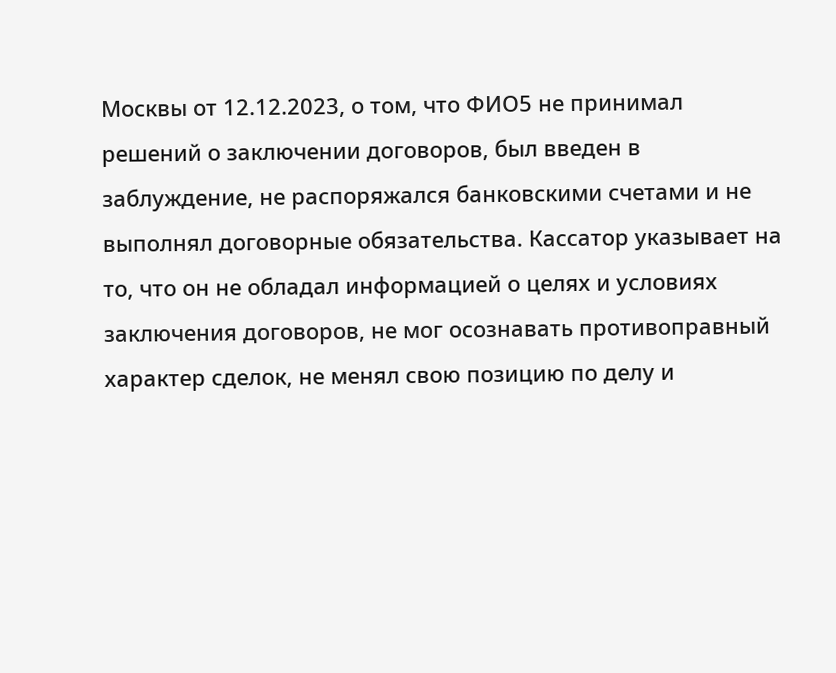Москвы от 12.12.2023, о том, что ФИО5 не принимал решений о заключении договоров, был введен в заблуждение, не распоряжался банковскими счетами и не выполнял договорные обязательства. Кассатор указывает на то, что он не обладал информацией о целях и условиях заключения договоров, не мог осознавать противоправный характер сделок, не менял свою позицию по делу и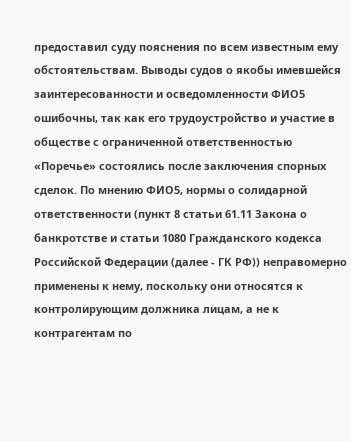предоставил суду пояснения по всем известным ему обстоятельствам. Выводы судов о якобы имевшейся заинтересованности и осведомленности ФИО5 ошибочны, так как его трудоустройство и участие в обществе с ограниченной ответственностью «Поречье» состоялись после заключения спорных сделок. По мнению ФИО5, нормы о солидарной ответственности (пункт 8 статьи 61.11 Закона о банкротстве и статьи 1080 Гражданского кодекса Российской Федерации (далее - ГК РФ)) неправомерно применены к нему, поскольку они относятся к контролирующим должника лицам, а не к контрагентам по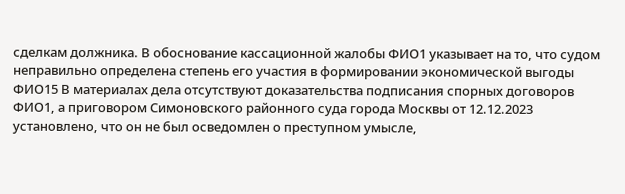сделкам должника. В обоснование кассационной жалобы ФИО1 указывает на то, что судом неправильно определена степень его участия в формировании экономической выгоды ФИО15 В материалах дела отсутствуют доказательства подписания спорных договоров ФИО1, а приговором Симоновского районного суда города Москвы от 12.12.2023 установлено, что он не был осведомлен о преступном умысле,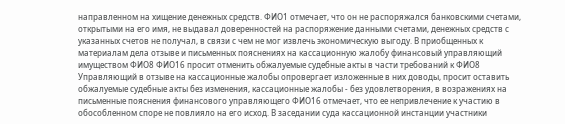направленном на хищение денежных средств. ФИО1 отмечает, что он не распоряжался банковскими счетами, открытыми на его имя, не выдавал доверенностей на распоряжение данными счетами, денежных средств с указанных счетов не получал, в связи с чем не мог извлечь экономическую выгоду. В приобщенных к материалам дела отзыве и письменных пояснениях на кассационную жалобу финансовый управляющий имуществом ФИО8 ФИО16 просит отменить обжалуемые судебные акты в части требований к ФИО8 Управляющий в отзыве на кассационные жалобы опровергает изложенные в них доводы, просит оставить обжалуемые судебные акты без изменения, кассационные жалобы - без удовлетворения, в возражениях на письменные пояснения финансового управляющего ФИО16 отмечает, что ее непривлечение к участию в обособленном споре не повлияло на его исход. В заседании суда кассационной инстанции участники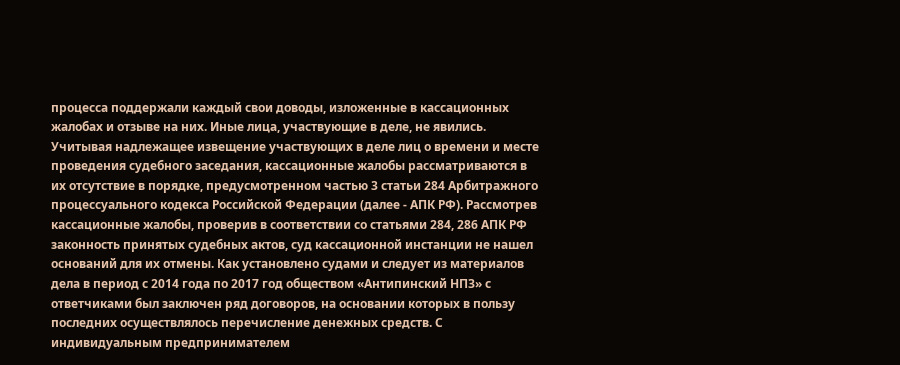процесса поддержали каждый свои доводы, изложенные в кассационных жалобах и отзыве на них. Иные лица, участвующие в деле, не явились. Учитывая надлежащее извещение участвующих в деле лиц о времени и месте проведения судебного заседания, кассационные жалобы рассматриваются в их отсутствие в порядке, предусмотренном частью 3 статьи 284 Арбитражного процессуального кодекса Российской Федерации (далее - АПК РФ). Рассмотрев кассационные жалобы, проверив в соответствии со статьями 284, 286 АПК РФ законность принятых судебных актов, суд кассационной инстанции не нашел оснований для их отмены. Как установлено судами и следует из материалов дела в период с 2014 года по 2017 год обществом «Антипинский НПЗ» с ответчиками был заключен ряд договоров, на основании которых в пользу последних осуществлялось перечисление денежных средств. С индивидуальным предпринимателем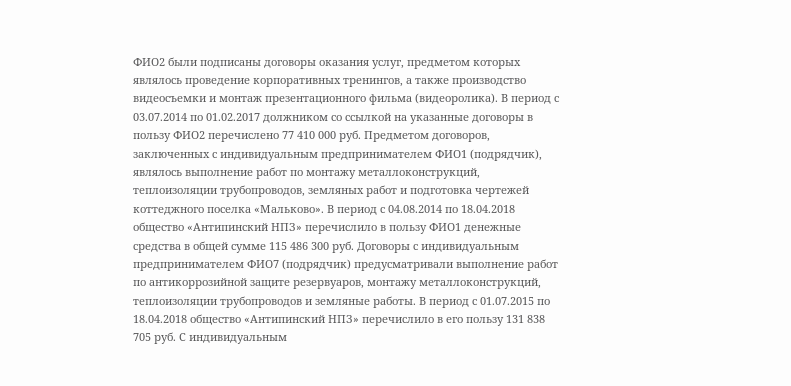ФИО2 были подписаны договоры оказания услуг, предметом которых являлось проведение корпоративных тренингов, а также производство видеосъемки и монтаж презентационного фильма (видеоролика). В период с 03.07.2014 по 01.02.2017 должником со ссылкой на указанные договоры в пользу ФИО2 перечислено 77 410 000 руб. Предметом договоров, заключенных с индивидуальным предпринимателем ФИО1 (подрядчик), являлось выполнение работ по монтажу металлоконструкций, теплоизоляции трубопроводов, земляных работ и подготовка чертежей коттеджного поселка «Мальково». В период с 04.08.2014 по 18.04.2018 общество «Антипинский НПЗ» перечислило в пользу ФИО1 денежные средства в общей сумме 115 486 300 руб. Договоры с индивидуальным предпринимателем ФИО7 (подрядчик) предусматривали выполнение работ по антикоррозийной защите резервуаров, монтажу металлоконструкций, теплоизоляции трубопроводов и земляные работы. В период с 01.07.2015 по 18.04.2018 общество «Антипинский НПЗ» перечислило в его пользу 131 838 705 руб. С индивидуальным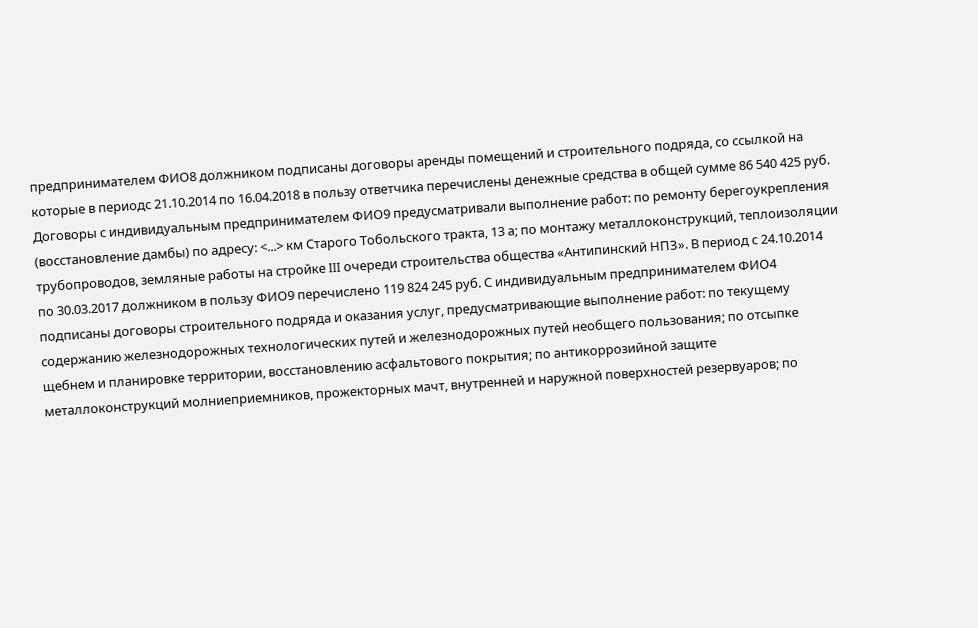предпринимателем ФИО8 должником подписаны договоры аренды помещений и строительного подряда, со ссылкой на которые в периодс 21.10.2014 по 16.04.2018 в пользу ответчика перечислены денежные средства в общей сумме 86 540 425 руб. Договоры с индивидуальным предпринимателем ФИО9 предусматривали выполнение работ: по ремонту берегоукрепления (восстановление дамбы) по адресу: <...> км Старого Тобольского тракта, 13 а; по монтажу металлоконструкций, теплоизоляции трубопроводов, земляные работы на стройке III очереди строительства общества «Антипинский НПЗ». В период с 24.10.2014 по 30.03.2017 должником в пользу ФИО9 перечислено 119 824 245 руб. С индивидуальным предпринимателем ФИО4 подписаны договоры строительного подряда и оказания услуг, предусматривающие выполнение работ: по текущему содержанию железнодорожных технологических путей и железнодорожных путей необщего пользования; по отсыпке щебнем и планировке территории, восстановлению асфальтового покрытия; по антикоррозийной защите металлоконструкций молниеприемников, прожекторных мачт, внутренней и наружной поверхностей резервуаров; по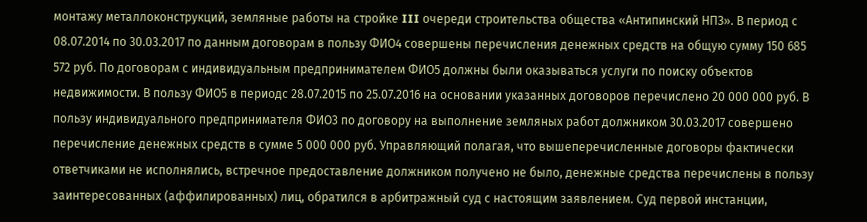монтажу металлоконструкций, земляные работы на стройке III очереди строительства общества «Антипинский НПЗ». В период с 08.07.2014 по 30.03.2017 по данным договорам в пользу ФИО4 совершены перечисления денежных средств на общую сумму 150 685 572 руб. По договорам с индивидуальным предпринимателем ФИО5 должны были оказываться услуги по поиску объектов недвижимости. В пользу ФИО5 в периодс 28.07.2015 по 25.07.2016 на основании указанных договоров перечислено 20 000 000 руб. В пользу индивидуального предпринимателя ФИО3 по договору на выполнение земляных работ должником 30.03.2017 совершено перечисление денежных средств в сумме 5 000 000 руб. Управляющий полагая, что вышеперечисленные договоры фактически ответчиками не исполнялись, встречное предоставление должником получено не было, денежные средства перечислены в пользу заинтересованных (аффилированных) лиц, обратился в арбитражный суд с настоящим заявлением. Суд первой инстанции,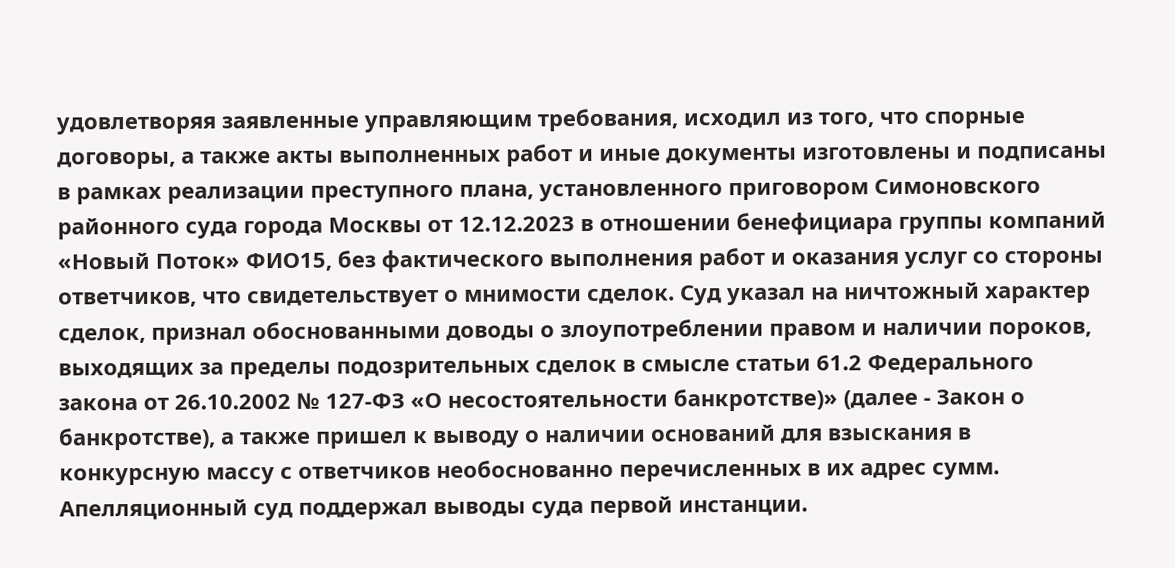удовлетворяя заявленные управляющим требования, исходил из того, что спорные договоры, а также акты выполненных работ и иные документы изготовлены и подписаны в рамках реализации преступного плана, установленного приговором Симоновского районного суда города Москвы от 12.12.2023 в отношении бенефициара группы компаний «Новый Поток» ФИО15, без фактического выполнения работ и оказания услуг со стороны ответчиков, что свидетельствует о мнимости сделок. Суд указал на ничтожный характер сделок, признал обоснованными доводы о злоупотреблении правом и наличии пороков, выходящих за пределы подозрительных сделок в смысле статьи 61.2 Федерального закона от 26.10.2002 № 127-ФЗ «О несостоятельности банкротстве)» (далее - Закон о банкротстве), а также пришел к выводу о наличии оснований для взыскания в конкурсную массу с ответчиков необоснованно перечисленных в их адрес сумм. Апелляционный суд поддержал выводы суда первой инстанции.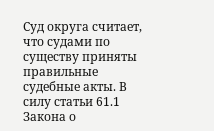Суд округа считает, что судами по существу приняты правильные судебные акты. В силу статьи 61.1 Закона о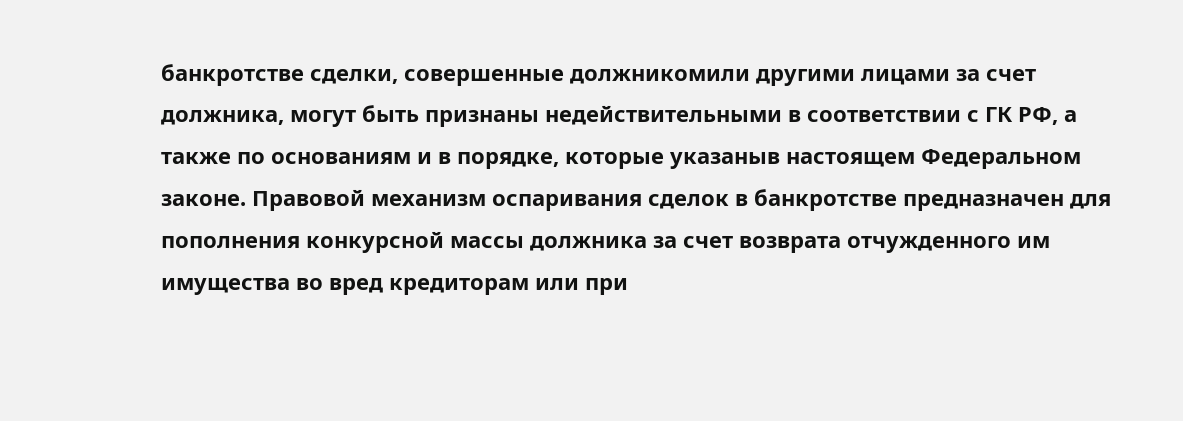банкротстве сделки, совершенные должникомили другими лицами за счет должника, могут быть признаны недействительными в соответствии с ГК РФ, а также по основаниям и в порядке, которые указаныв настоящем Федеральном законе. Правовой механизм оспаривания сделок в банкротстве предназначен для пополнения конкурсной массы должника за счет возврата отчужденного им имущества во вред кредиторам или при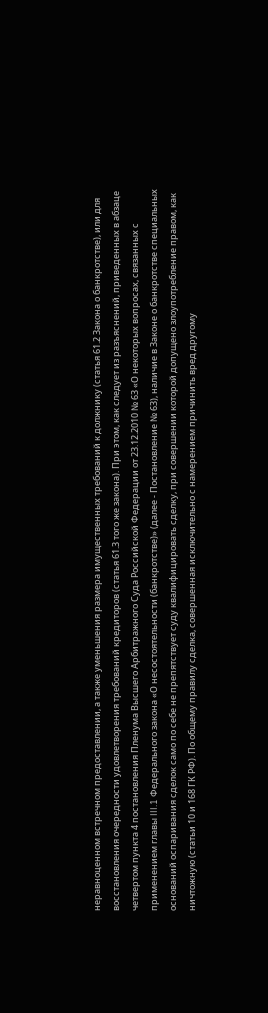неравноценном встречном предоставлении, а также уменьшения размера имущественных требований к должнику (статья 61.2 Закона о банкротстве), или для восстановления очередности удовлетворения требований кредиторов (статья 61.3 того же закона). При этом, как следует из разъяснений, приведенных в абзаце четвертом пункта 4 постановления Пленума Высшего Арбитражного Суда Российской Федерации от 23.12.2010 № 63 «О некоторых вопросах, связанных с применением главы III.1 Федерального закона «О несостоятельности (банкротстве)» (далее - Постановление № 63), наличие в Законе о банкротстве специальных оснований оспаривания сделок само по себе не препятствует суду квалифицировать сделку, при совершении которой допущено злоупотребление правом, как ничтожную (статьи 10 и 168 ГК РФ). По общему правилу сделка, совершенная исключительно с намерением причинить вред другому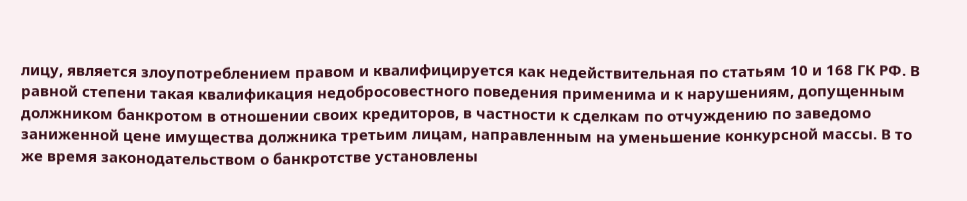лицу, является злоупотреблением правом и квалифицируется как недействительная по статьям 10 и 168 ГК РФ. В равной степени такая квалификация недобросовестного поведения применима и к нарушениям, допущенным должником банкротом в отношении своих кредиторов, в частности к сделкам по отчуждению по заведомо заниженной цене имущества должника третьим лицам, направленным на уменьшение конкурсной массы. В то же время законодательством о банкротстве установлены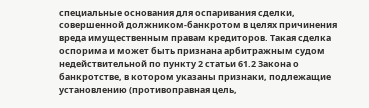специальные основания для оспаривания сделки, совершенной должником-банкротом в целях причинения вреда имущественным правам кредиторов. Такая сделка оспорима и может быть признана арбитражным судом недействительной по пункту 2 статьи 61.2 Закона о банкротстве, в котором указаны признаки, подлежащие установлению (противоправная цель,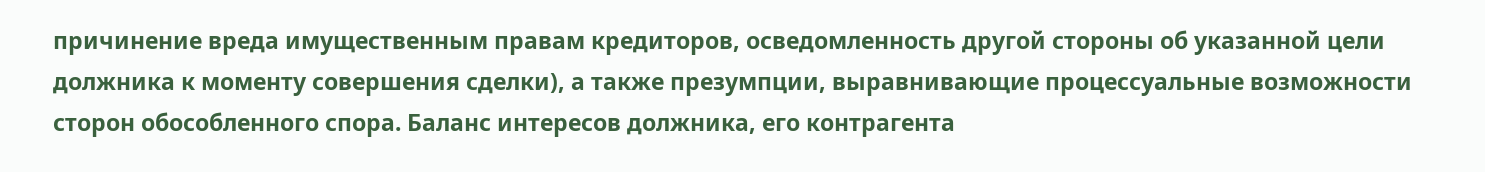причинение вреда имущественным правам кредиторов, осведомленность другой стороны об указанной цели должника к моменту совершения сделки), а также презумпции, выравнивающие процессуальные возможности сторон обособленного спора. Баланс интересов должника, его контрагента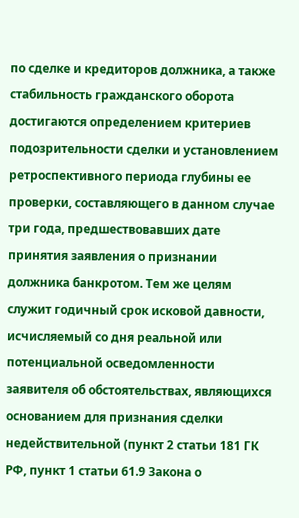по сделке и кредиторов должника, а также стабильность гражданского оборота достигаются определением критериев подозрительности сделки и установлением ретроспективного периода глубины ее проверки, составляющего в данном случае три года, предшествовавших дате принятия заявления о признании должника банкротом. Тем же целям служит годичный срок исковой давности, исчисляемый со дня реальной или потенциальной осведомленности заявителя об обстоятельствах, являющихся основанием для признания сделки недействительной (пункт 2 статьи 181 ГК РФ, пункт 1 статьи 61.9 Закона о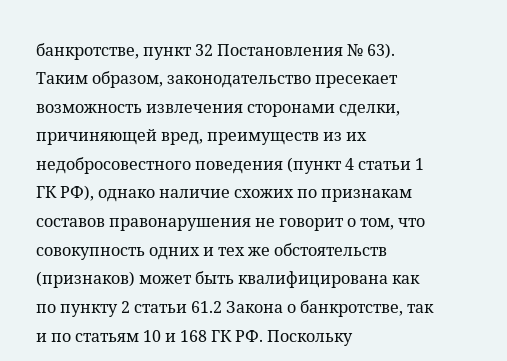банкротстве, пункт 32 Постановления № 63). Таким образом, законодательство пресекает возможность извлечения сторонами сделки, причиняющей вред, преимуществ из их недобросовестного поведения (пункт 4 статьи 1 ГК РФ), однако наличие схожих по признакам составов правонарушения не говорит о том, что совокупность одних и тех же обстоятельств (признаков) может быть квалифицирована как по пункту 2 статьи 61.2 Закона о банкротстве, так и по статьям 10 и 168 ГК РФ. Поскольку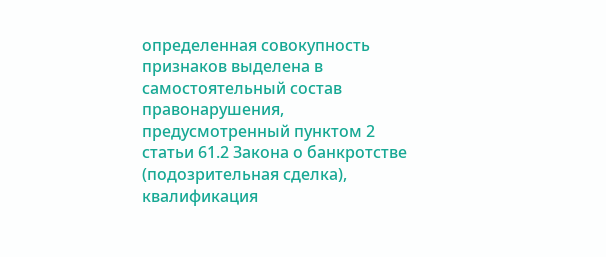определенная совокупность признаков выделена в самостоятельный состав правонарушения, предусмотренный пунктом 2 статьи 61.2 Закона о банкротстве (подозрительная сделка), квалификация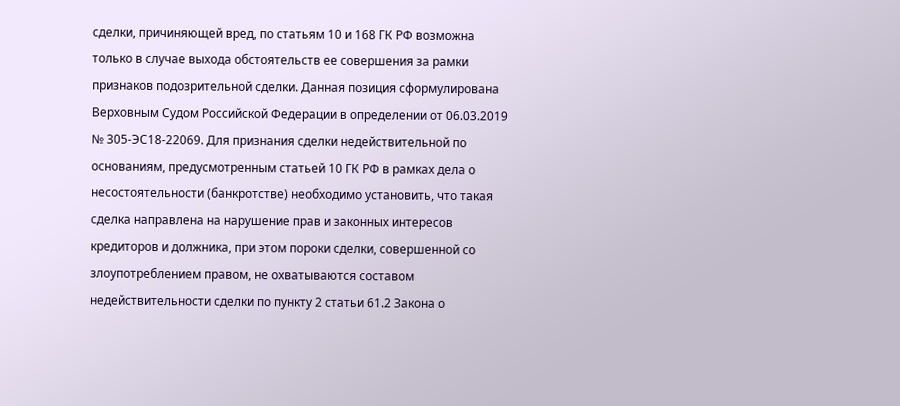сделки, причиняющей вред, по статьям 10 и 168 ГК РФ возможна только в случае выхода обстоятельств ее совершения за рамки признаков подозрительной сделки. Данная позиция сформулирована Верховным Судом Российской Федерации в определении от 06.03.2019 № 305-ЭС18-22069. Для признания сделки недействительной по основаниям, предусмотренным статьей 10 ГК РФ в рамках дела о несостоятельности (банкротстве) необходимо установить, что такая сделка направлена на нарушение прав и законных интересов кредиторов и должника, при этом пороки сделки, совершенной со злоупотреблением правом, не охватываются составом недействительности сделки по пункту 2 статьи 61.2 Закона о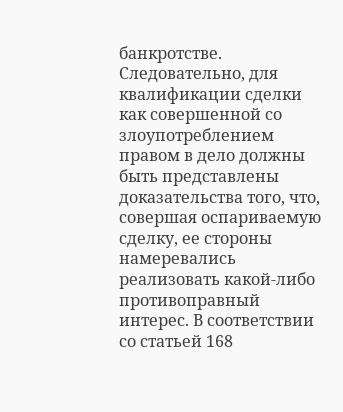банкротстве. Следовательно, для квалификации сделки как совершенной со злоупотреблением правом в дело должны быть представлены доказательства того, что, совершая оспариваемую сделку, ее стороны намеревались реализовать какой-либо противоправный интерес. В соответствии со статьей 168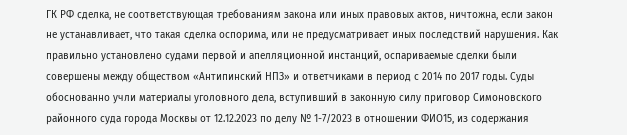ГК РФ сделка, не соответствующая требованиям закона или иных правовых актов, ничтожна, если закон не устанавливает, что такая сделка оспорима, или не предусматривает иных последствий нарушения. Как правильно установлено судами первой и апелляционной инстанций, оспариваемые сделки были совершены между обществом «Антипинский НПЗ» и ответчиками в период с 2014 по 2017 годы. Суды обоснованно учли материалы уголовного дела, вступивший в законную силу приговор Симоновского районного суда города Москвы от 12.12.2023 по делу № 1-7/2023 в отношении ФИО15, из содержания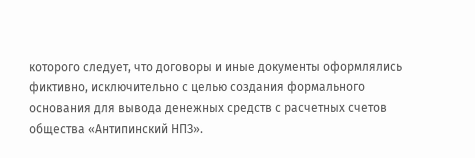которого следует, что договоры и иные документы оформлялись фиктивно, исключительно с целью создания формального основания для вывода денежных средств с расчетных счетов общества «Антипинский НПЗ».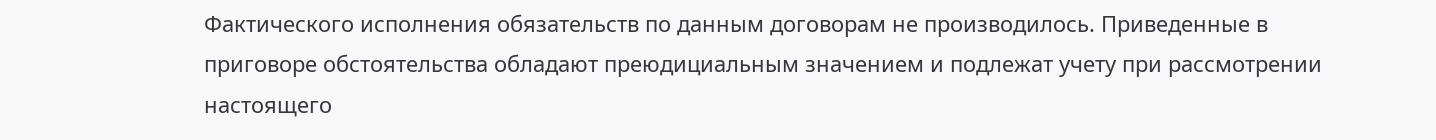Фактического исполнения обязательств по данным договорам не производилось. Приведенные в приговоре обстоятельства обладают преюдициальным значением и подлежат учету при рассмотрении настоящего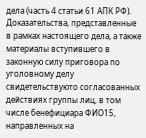дела (часть 4 статьи 61 АПК РФ). Доказательства, представленные в рамках настоящего дела, а также материалы вступившего в законную силу приговора по уголовному делу свидетельствуюто согласованных действиях группы лиц, в том числе бенефициара ФИО15, направленных на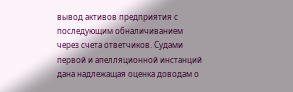вывод активов предприятия с последующим обналичиванием через счета ответчиков. Судами первой и апелляционной инстанций дана надлежащая оценка доводам о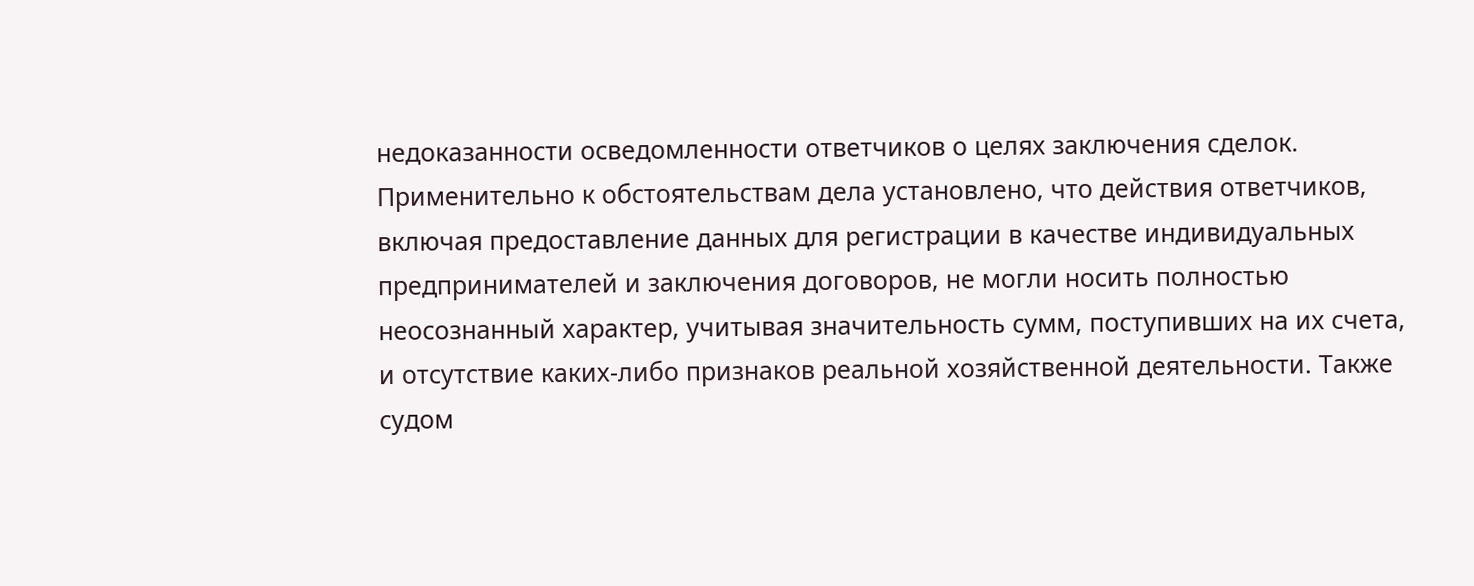недоказанности осведомленности ответчиков о целях заключения сделок. Применительно к обстоятельствам дела установлено, что действия ответчиков, включая предоставление данных для регистрации в качестве индивидуальных предпринимателей и заключения договоров, не могли носить полностью неосознанный характер, учитывая значительность сумм, поступивших на их счета, и отсутствие каких-либо признаков реальной хозяйственной деятельности. Также судом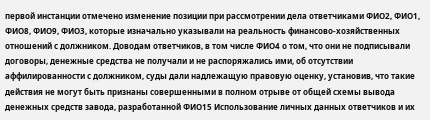первой инстанции отмечено изменение позиции при рассмотрении дела ответчиками ФИО2, ФИО1, ФИО8, ФИО9, ФИО3, которые изначально указывали на реальность финансово-хозяйственных отношений с должником. Доводам ответчиков, в том числе ФИО4 о том, что они не подписывали договоры, денежные средства не получали и не распоряжались ими, об отсутствии аффилированности с должником, суды дали надлежащую правовую оценку, установив, что такие действия не могут быть признаны совершенными в полном отрыве от общей схемы вывода денежных средств завода, разработанной ФИО15 Использование личных данных ответчиков и их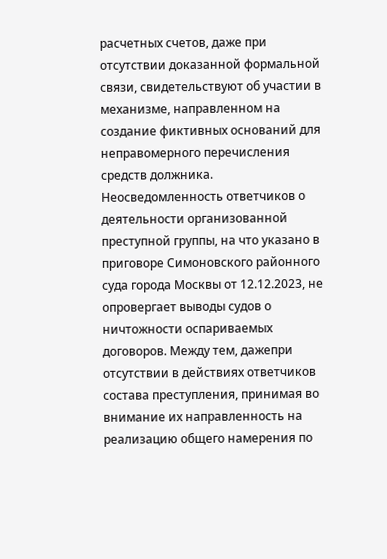расчетных счетов, даже при отсутствии доказанной формальной связи, свидетельствуют об участии в механизме, направленном на создание фиктивных оснований для неправомерного перечисления средств должника. Неосведомленность ответчиков о деятельности организованной преступной группы, на что указано в приговоре Симоновского районного суда города Москвы от 12.12.2023, не опровергает выводы судов о ничтожности оспариваемых договоров. Между тем, дажепри отсутствии в действиях ответчиков состава преступления, принимая во внимание их направленность на реализацию общего намерения по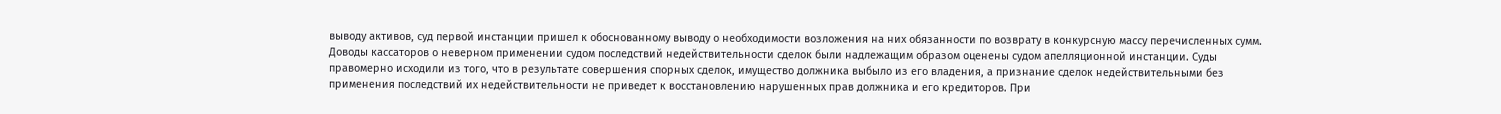выводу активов, суд первой инстанции пришел к обоснованному выводу о необходимости возложения на них обязанности по возврату в конкурсную массу перечисленных сумм. Доводы кассаторов о неверном применении судом последствий недействительности сделок были надлежащим образом оценены судом апелляционной инстанции. Суды правомерно исходили из того, что в результате совершения спорных сделок, имущество должника выбыло из его владения, а признание сделок недействительными без применения последствий их недействительности не приведет к восстановлению нарушенных прав должника и его кредиторов. При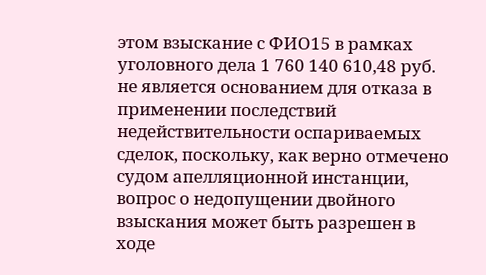этом взыскание с ФИО15 в рамках уголовного дела 1 760 140 610,48 руб. не является основанием для отказа в применении последствий недействительности оспариваемых сделок, поскольку, как верно отмечено судом апелляционной инстанции, вопрос о недопущении двойного взыскания может быть разрешен в ходе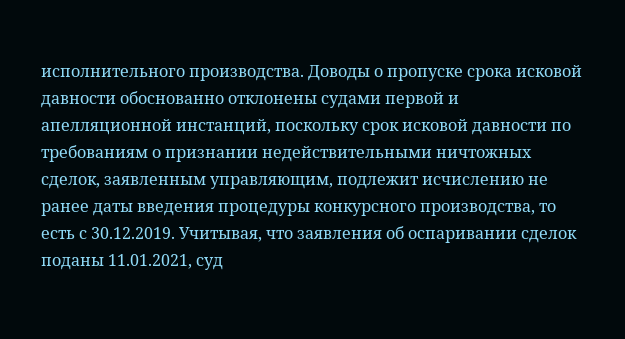исполнительного производства. Доводы о пропуске срока исковой давности обоснованно отклонены судами первой и апелляционной инстанций, поскольку срок исковой давности по требованиям о признании недействительными ничтожных сделок, заявленным управляющим, подлежит исчислению не ранее даты введения процедуры конкурсного производства, то есть с 30.12.2019. Учитывая, что заявления об оспаривании сделок поданы 11.01.2021, суд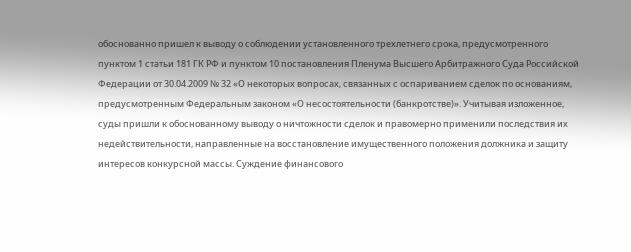обоснованно пришел к выводу о соблюдении установленного трехлетнего срока, предусмотренного пунктом 1 статьи 181 ГК РФ и пунктом 10 постановления Пленума Высшего Арбитражного Суда Российской Федерации от 30.04.2009 № 32 «О некоторых вопросах, связанных с оспариванием сделок по основаниям, предусмотренным Федеральным законом «О несостоятельности (банкротстве)». Учитывая изложенное, суды пришли к обоснованному выводу о ничтожности сделок и правомерно применили последствия их недействительности, направленные на восстановление имущественного положения должника и защиту интересов конкурсной массы. Суждение финансового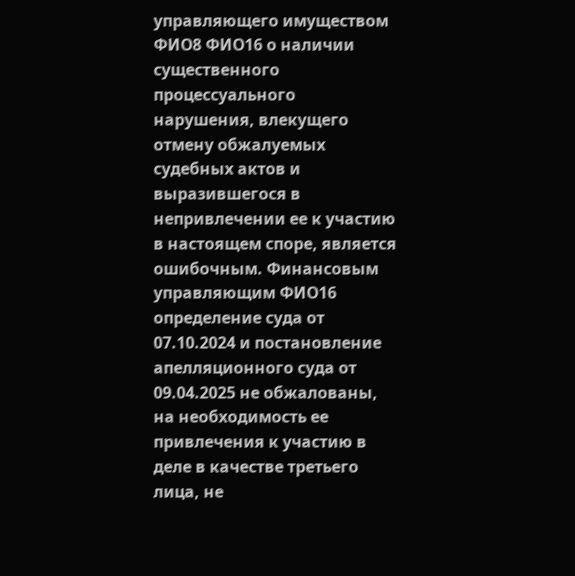управляющего имуществом ФИО8 ФИО16 о наличии существенного процессуального нарушения, влекущего отмену обжалуемых судебных актов и выразившегося в непривлечении ее к участию в настоящем споре, является ошибочным. Финансовым управляющим ФИО16 определение суда от 07.10.2024 и постановление апелляционного суда от 09.04.2025 не обжалованы, на необходимость ее привлечения к участию в деле в качестве третьего лица, не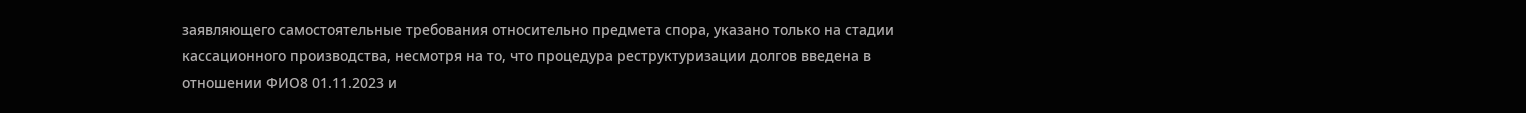заявляющего самостоятельные требования относительно предмета спора, указано только на стадии кассационного производства, несмотря на то, что процедура реструктуризации долгов введена в отношении ФИО8 01.11.2023 и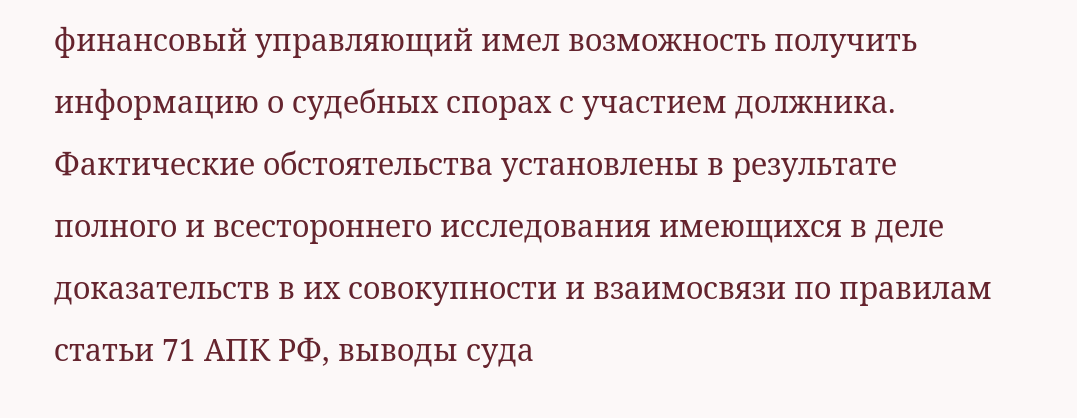финансовый управляющий имел возможность получить информацию о судебных спорах с участием должника. Фактические обстоятельства установлены в результате полного и всестороннего исследования имеющихся в деле доказательств в их совокупности и взаимосвязи по правилам статьи 71 АПК РФ, выводы суда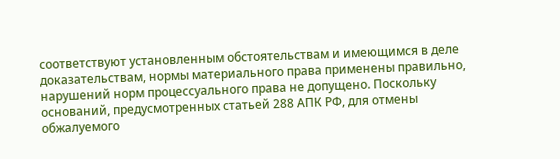соответствуют установленным обстоятельствам и имеющимся в деле доказательствам, нормы материального права применены правильно, нарушений норм процессуального права не допущено. Поскольку оснований, предусмотренных статьей 288 АПК РФ, для отмены обжалуемого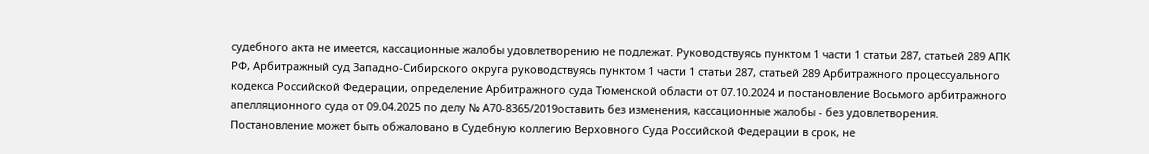судебного акта не имеется, кассационные жалобы удовлетворению не подлежат. Руководствуясь пунктом 1 части 1 статьи 287, статьей 289 АПК РФ, Арбитражный суд Западно-Сибирского округа руководствуясь пунктом 1 части 1 статьи 287, статьей 289 Арбитражного процессуального кодекса Российской Федерации, определение Арбитражного суда Тюменской области от 07.10.2024 и постановление Восьмого арбитражного апелляционного суда от 09.04.2025 по делу № А70-8365/2019оставить без изменения, кассационные жалобы - без удовлетворения. Постановление может быть обжаловано в Судебную коллегию Верховного Суда Российской Федерации в срок, не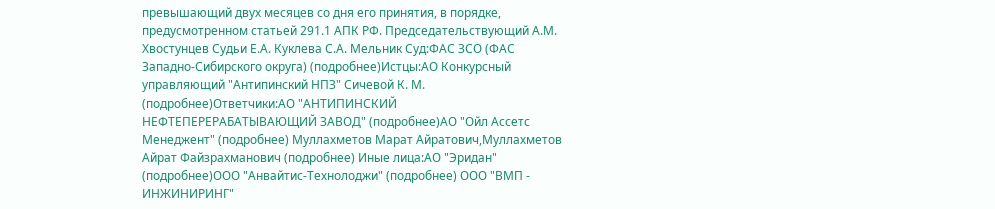превышающий двух месяцев со дня его принятия, в порядке, предусмотренном статьей 291.1 АПК РФ. Председательствующий А.М. Хвостунцев Судьи Е.А. Куклева С.А. Мельник Суд:ФАС ЗСО (ФАС Западно-Сибирского округа) (подробнее)Истцы:АО Конкурсный управляющий "Антипинский НПЗ" Сичевой К. М. (подробнее)Ответчики:АО "АНТИПИНСКИЙ НЕФТЕПЕРЕРАБАТЫВАЮЩИЙ ЗАВОД" (подробнее)АО "Ойл Ассетс Менеджент" (подробнее) Муллахметов Марат Айратович,Муллахметов Айрат Файзрахманович (подробнее) Иные лица:АО "Эридан" (подробнее)ООО "Анвайтис-Технолоджи" (подробнее) ООО "ВМП - ИНЖИНИРИНГ"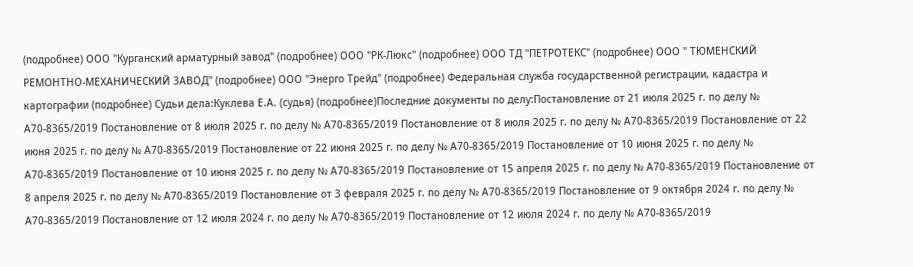(подробнее) ООО "Курганский арматурный завод" (подробнее) ООО "РК-Люкс" (подробнее) ООО ТД "ПЕТРОТЕКС" (подробнее) ООО " ТЮМЕНСКИЙ РЕМОНТНО-МЕХАНИЧЕСКИЙ ЗАВОД" (подробнее) ООО "Энерго Трейд" (подробнее) Федеральная служба государственной регистрации, кадастра и картографии (подробнее) Судьи дела:Куклева Е.А. (судья) (подробнее)Последние документы по делу:Постановление от 21 июля 2025 г. по делу № А70-8365/2019 Постановление от 8 июля 2025 г. по делу № А70-8365/2019 Постановление от 8 июля 2025 г. по делу № А70-8365/2019 Постановление от 22 июня 2025 г. по делу № А70-8365/2019 Постановление от 22 июня 2025 г. по делу № А70-8365/2019 Постановление от 10 июня 2025 г. по делу № А70-8365/2019 Постановление от 10 июня 2025 г. по делу № А70-8365/2019 Постановление от 15 апреля 2025 г. по делу № А70-8365/2019 Постановление от 8 апреля 2025 г. по делу № А70-8365/2019 Постановление от 3 февраля 2025 г. по делу № А70-8365/2019 Постановление от 9 октября 2024 г. по делу № А70-8365/2019 Постановление от 12 июля 2024 г. по делу № А70-8365/2019 Постановление от 12 июля 2024 г. по делу № А70-8365/2019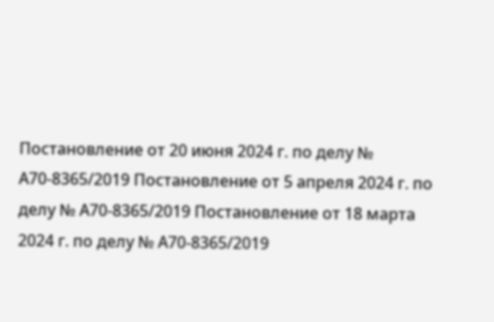Постановление от 20 июня 2024 г. по делу № А70-8365/2019 Постановление от 5 апреля 2024 г. по делу № А70-8365/2019 Постановление от 18 марта 2024 г. по делу № А70-8365/2019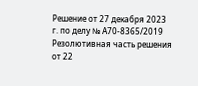Решение от 27 декабря 2023 г. по делу № А70-8365/2019 Резолютивная часть решения от 22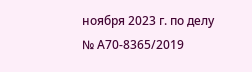ноября 2023 г. по делу № А70-8365/2019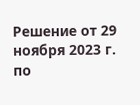Решение от 29 ноября 2023 г. по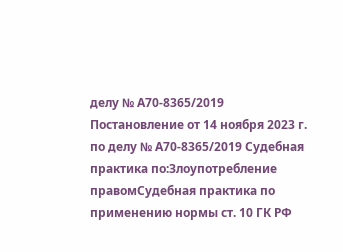делу № А70-8365/2019 Постановление от 14 ноября 2023 г. по делу № А70-8365/2019 Судебная практика по:Злоупотребление правомСудебная практика по применению нормы ст. 10 ГК РФ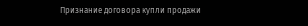Признание договора купли продажи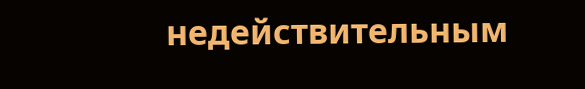недействительным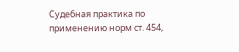Судебная практика по применению норм ст. 454,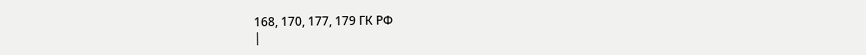168, 170, 177, 179 ГК РФ
|